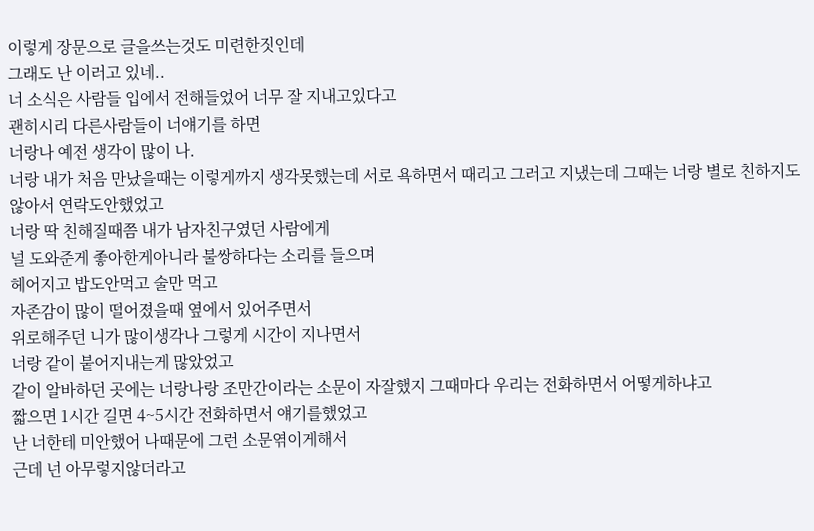이렇게 장문으로 글을쓰는것도 미련한짓인데
그래도 난 이러고 있네..
너 소식은 사람들 입에서 전해들었어 너무 잘 지내고있다고
괜히시리 다른사람들이 너얘기를 하면
너랑나 예전 생각이 많이 나.
너랑 내가 처음 만났을때는 이렇게까지 생각못했는데 서로 욕하면서 때리고 그러고 지냈는데 그때는 너랑 별로 친하지도않아서 연락도안했었고
너랑 딱 친해질때쯤 내가 남자친구였던 사람에게
널 도와준게 좋아한게아니라 불쌍하다는 소리를 들으며
헤어지고 밥도안먹고 술만 먹고
자존감이 많이 떨어졌을때 옆에서 있어주면서
위로해주던 니가 많이생각나 그렇게 시간이 지나면서
너랑 같이 붙어지내는게 많았었고
같이 알바하던 곳에는 너랑나랑 조만간이라는 소문이 자잘했지 그때마다 우리는 전화하면서 어떻게하냐고
짧으면 1시간 길면 4~5시간 전화하면서 얘기를했었고
난 너한테 미안했어 나때문에 그런 소문엮이게해서
근데 넌 아무렇지않더라고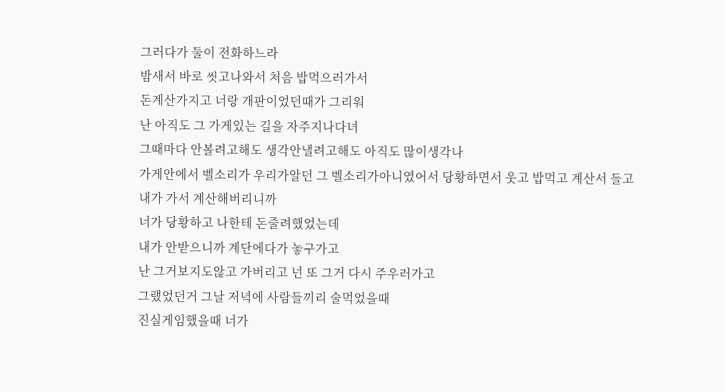그러다가 둘이 전화하느라
밤새서 바로 씻고나와서 처음 밥먹으러가서
돈계산가지고 너랑 개판이었던때가 그리워
난 아직도 그 가게있는 길을 자주지나다녀
그때마다 안볼려고해도 생각안낼려고해도 아직도 많이생각나
가게안에서 벨소리가 우리가알던 그 벨소리가아니였어서 당황하면서 웃고 밥먹고 계산서 들고
내가 가서 계산해버리니까
너가 당황하고 나한테 돈줄려했었는데
내가 안받으니까 계단에다가 놓구가고
난 그거보지도않고 가버리고 넌 또 그거 다시 주우러가고
그랬었던거 그날 저녁에 사람들끼리 술먹었을때
진실게임했을때 너가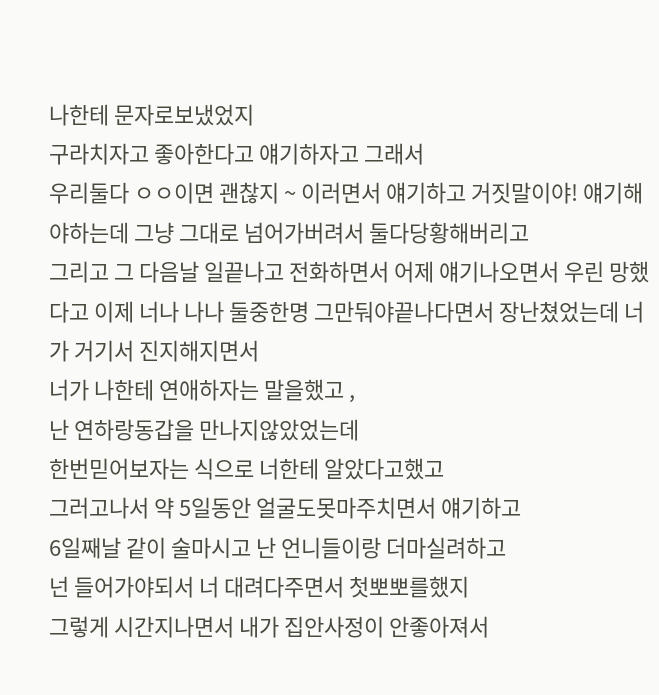나한테 문자로보냈었지
구라치자고 좋아한다고 얘기하자고 그래서
우리둘다 ㅇㅇ이면 괜찮지 ~ 이러면서 얘기하고 거짓말이야! 얘기해야하는데 그냥 그대로 넘어가버려서 둘다당황해버리고
그리고 그 다음날 일끝나고 전화하면서 어제 얘기나오면서 우린 망했다고 이제 너나 나나 둘중한명 그만둬야끝나다면서 장난쳤었는데 너가 거기서 진지해지면서
너가 나한테 연애하자는 말을했고 ,
난 연하랑동갑을 만나지않았었는데
한번믿어보자는 식으로 너한테 알았다고했고
그러고나서 약 5일동안 얼굴도못마주치면서 얘기하고
6일째날 같이 술마시고 난 언니들이랑 더마실려하고
넌 들어가야되서 너 대려다주면서 첫뽀뽀를했지
그렇게 시간지나면서 내가 집안사정이 안좋아져서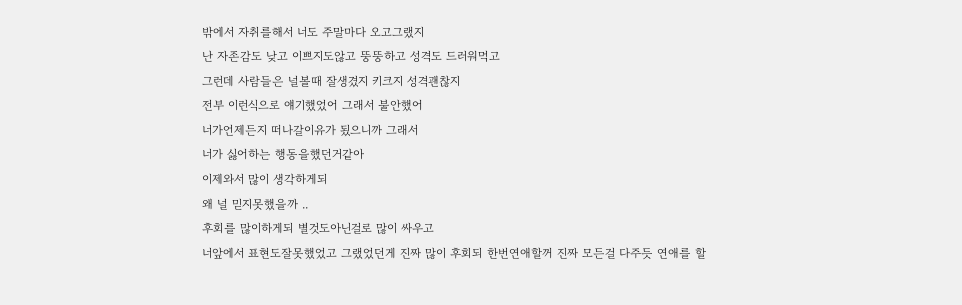밖에서 자취를해서 너도 주말마다 오고그랬지
난 자존감도 낮고 이쁘지도않고 뚱뚱하고 성격도 드러워먹고
그런데 사람들은 널볼때 잘생겼지 키크지 성격괜찮지
전부 이런식으로 얘기했었어 그래서 불안했어
너가언제든지 떠나갈이유가 됬으니까 그래서
너가 싫어하는 행동을했던거같아
이제와서 많이 생각하게되
왜 널 믿지못했을까 ..
후회를 많이하게되 별것도아닌걸로 많이 싸우고
너앞에서 표현도잘못했었고 그랬었던게 진짜 많이 후회되 한번연애할꺼 진짜 모든걸 다주듯 연애를 할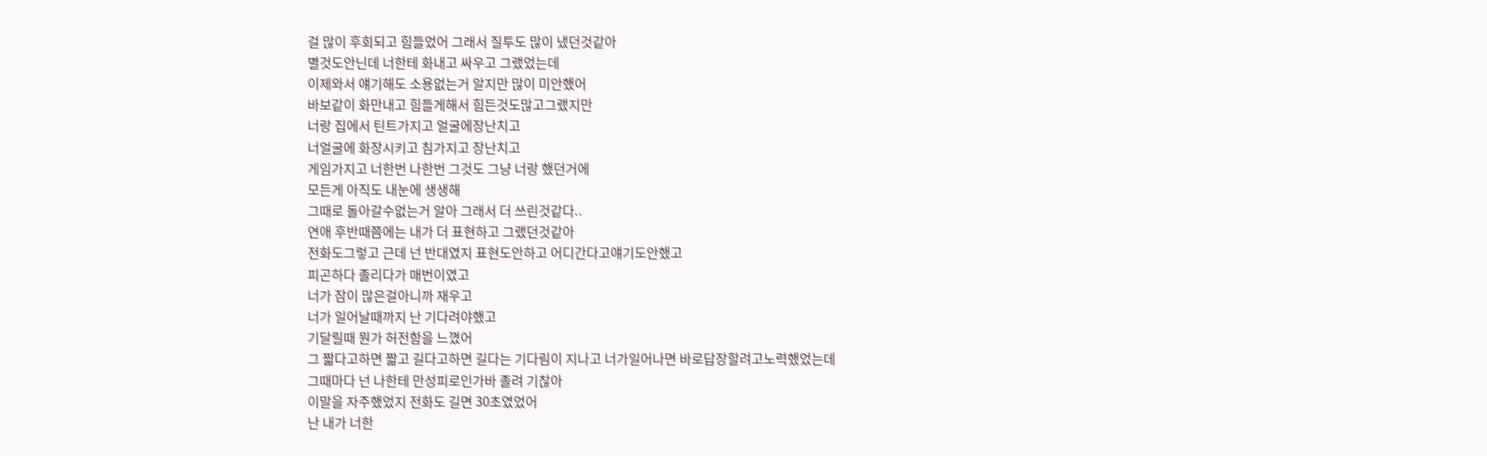걸 많이 후회되고 힘들었어 그래서 질투도 많이 냈던것같아
별것도안닌데 너한테 화내고 싸우고 그랬었는데
이제와서 얘기해도 소용없는거 알지만 많이 미안했어
바보같이 화만내고 힘들게해서 힘든것도많고그랬지만
너랑 집에서 틴트가지고 얼굴에장난치고
너얼굴에 화장시키고 침가지고 장난치고
게임가지고 너한번 나한번 그것도 그냥 너랑 했던거에
모든게 아직도 내눈에 생생해
그때로 돌아갈수없는거 알아 그래서 더 쓰린것같다..
연애 후반때쯤에는 내가 더 표현하고 그랬던것같아
전화도그렇고 근데 넌 반대였지 표현도안하고 어디간다고얘기도안했고
피곤하다 졸리다가 매번이였고
너가 잠이 많은걸아니까 재우고
너가 일어날때까지 난 기다려야했고
기달릴때 뭔가 허전함을 느꼈어
그 짧다고하면 짧고 길다고하면 길다는 기다림이 지나고 너가일어나면 바로답장할려고노력했었는데
그때마다 넌 나한테 만성피로인가바 졸려 기찮아
이말을 자주했었지 전화도 길면 30초였었어
난 내가 너한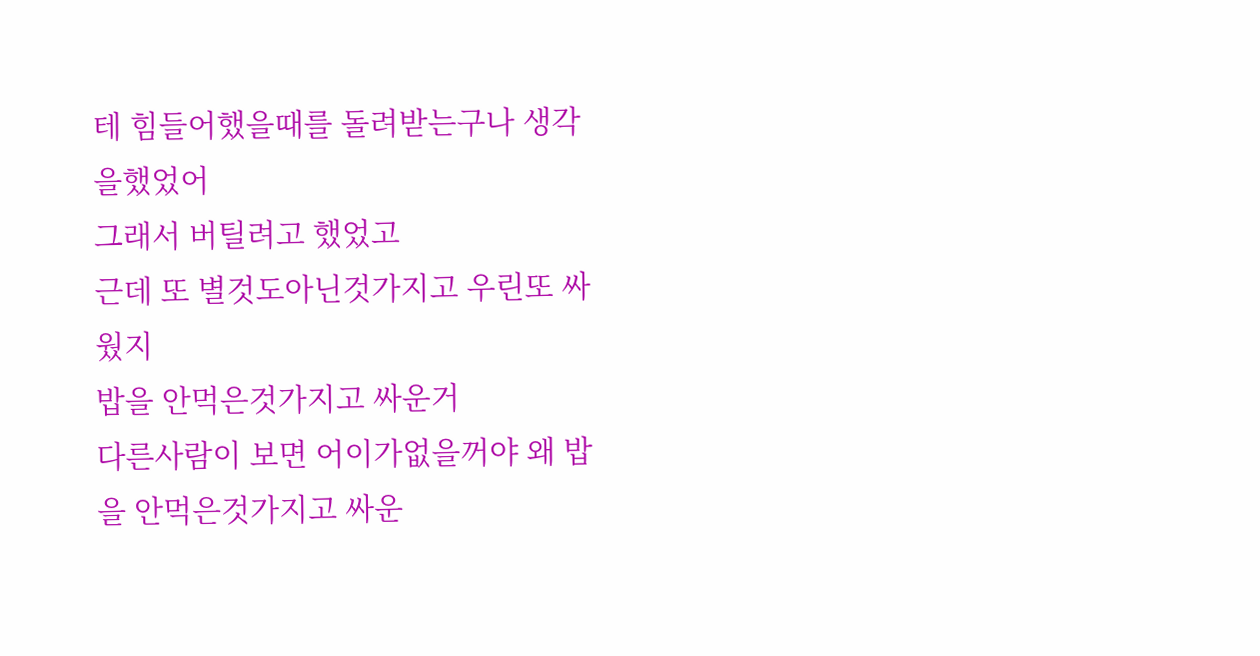테 힘들어했을때를 돌려받는구나 생각을했었어
그래서 버틸려고 했었고
근데 또 별것도아닌것가지고 우린또 싸웠지
밥을 안먹은것가지고 싸운거
다른사람이 보면 어이가없을꺼야 왜 밥을 안먹은것가지고 싸운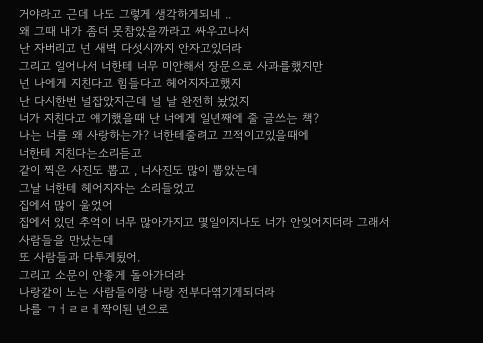거야라고 근데 나도 그렇게 생각하게되네 ..
왜 그때 내가 좀더 못참았을까라고 싸우고나서
난 자버리고 넌 새벽 다섯시까지 안자고있더라
그리고 일어나서 너한테 너무 미안해서 장문으로 사과를했지만
넌 나에게 지친다고 힘들다고 헤어지자고했지
난 다시한번 널잡았지근데 널 날 완전히 놨었지
너가 지친다고 얘기했을때 난 너에게 일년째에 줄 글쓰는 책?
나는 너를 왜 사랑하는가? 너한테줄려고 끄적이고있을때에
너한테 지친다는소리듣고
같이 찍은 사진도 뽑고 , 너사진도 많이 뽑았는데
그날 너한테 헤어지자는 소리들었고
집에서 많이 울었어
집에서 있던 추억이 너무 많아가지고 몇일이지나도 너가 안잊어지더라 그래서 사람들을 만났는데
또 사람들과 다투게됬어.
그리고 소문이 안좋게 돌아가더라
나랑같이 노는 사람들이랑 나랑 전부다엮기게되더라
나를 ㄱㅓㄹㄹㅔ짝이된 년으로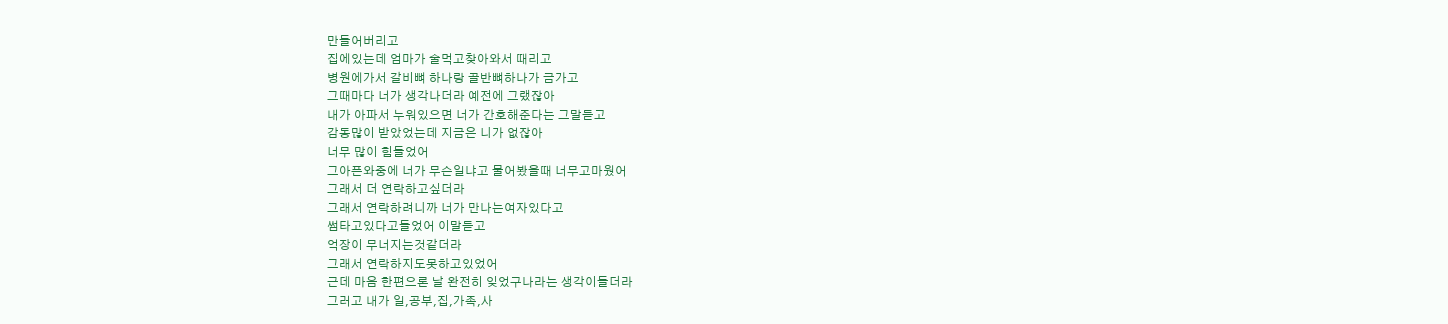만들어버리고
집에있는데 엄마가 술먹고찾아와서 때리고
병원에가서 갈비뼈 하나랑 골반뼈하나가 금가고
그때마다 너가 생각나더라 예전에 그랬잖아
내가 아파서 누워있으면 너가 간호해준다는 그말듣고
감동많이 받았었는데 지금은 니가 없잖아
너무 많이 힘들었어
그아픈와중에 너가 무슨일냐고 물어봤을때 너무고마웠어
그래서 더 연락하고싶더라
그래서 연락하려니까 너가 만나는여자있다고
썸타고있다고들었어 이말듣고
억장이 무너지는것같더라
그래서 연락하지도못하고있었어
근데 마음 한편으론 날 완전히 잊었구나라는 생각이들더라
그러고 내가 일,공부,집,가족,사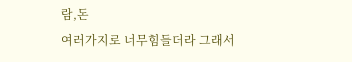람,돈
여러가지로 너무힘들더라 그래서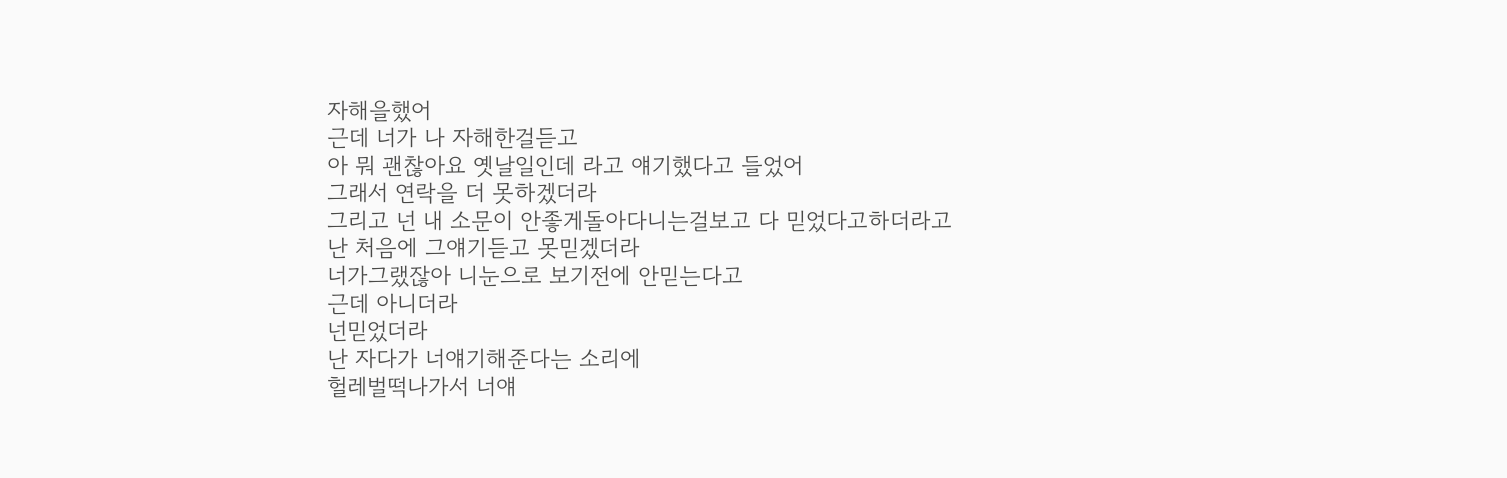자해을했어
근데 너가 나 자해한걸듣고
아 뭐 괜찮아요 옛날일인데 라고 얘기했다고 들었어
그래서 연락을 더 못하겠더라
그리고 넌 내 소문이 안좋게돌아다니는걸보고 다 믿었다고하더라고
난 처음에 그얘기듣고 못믿겠더라
너가그랬잖아 니눈으로 보기전에 안믿는다고
근데 아니더라
넌믿었더라
난 자다가 너얘기해준다는 소리에
헐레벌떡나가서 너얘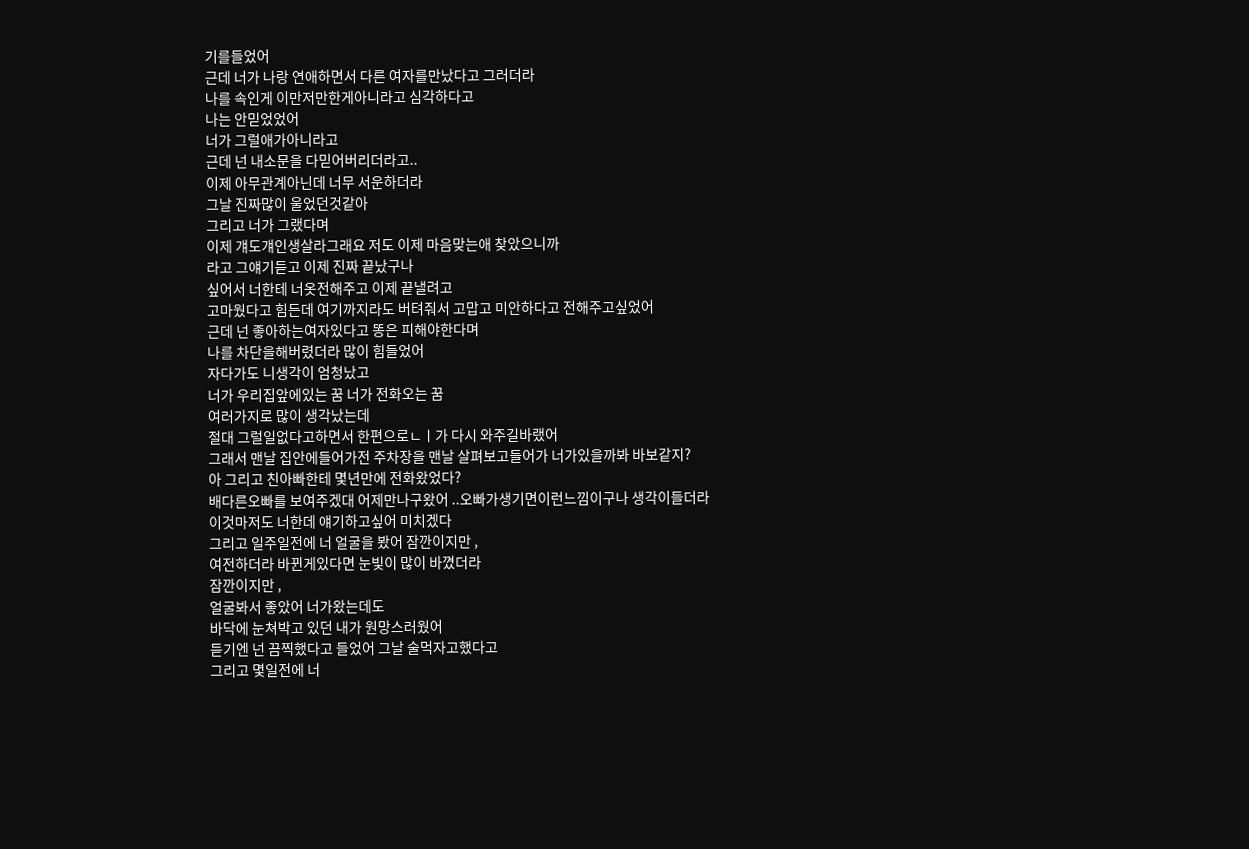기를들었어
근데 너가 나랑 연애하면서 다른 여자를만났다고 그러더라
나를 속인게 이만저만한게아니라고 심각하다고
나는 안믿었었어
너가 그럴애가아니라고
근데 넌 내소문을 다믿어버리더라고..
이제 아무관계아닌데 너무 서운하더라
그날 진짜많이 울었던것같아
그리고 너가 그랬다며
이제 걔도걔인생살라그래요 저도 이제 마음맞는애 찾았으니까
라고 그얘기듣고 이제 진짜 끝났구나
싶어서 너한테 너옷전해주고 이제 끝낼려고
고마웠다고 힘든데 여기까지라도 버텨줘서 고맙고 미안하다고 전해주고싶었어
근데 넌 좋아하는여자있다고 똥은 피해야한다며
나를 차단을해버렸더라 많이 힘들었어
자다가도 니생각이 엄청났고
너가 우리집앞에있는 꿈 너가 전화오는 꿈
여러가지로 많이 생각났는데
절대 그럴일없다고하면서 한편으로ㄴㅣ가 다시 와주길바랬어
그래서 맨날 집안에들어가전 주차장을 맨날 살펴보고들어가 너가있을까봐 바보같지?
아 그리고 친아빠한테 몇년만에 전화왔었다?
배다른오빠를 보여주겠대 어제만나구왔어 ..오빠가생기면이런느낌이구나 생각이들더라
이것마저도 너한데 얘기하고싶어 미치겠다
그리고 일주일전에 너 얼굴을 봤어 잠깐이지만 ,
여전하더라 바뀐게있다면 눈빛이 많이 바꼈더라
잠깐이지만 ,
얼굴봐서 좋았어 너가왔는데도
바닥에 눈쳐박고 있던 내가 원망스러웠어
듣기엔 넌 끔찍했다고 들었어 그날 술먹자고했다고
그리고 몇일전에 너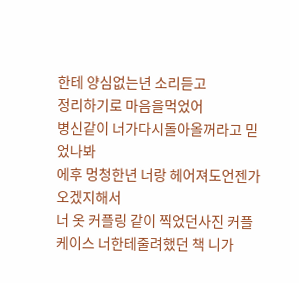한테 양심없는년 소리듣고
정리하기로 마음을먹었어
병신같이 너가다시돌아올꺼라고 믿었나봐
에후 멍청한년 너랑 헤어져도언젠가오겠지해서
너 옷 커플링 같이 찍었던사진 커플케이스 너한테줄려했던 책 니가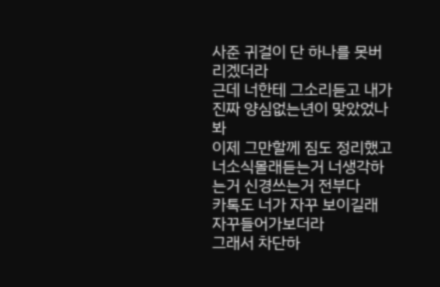사준 귀걸이 단 하나를 못버리겠더라
근데 너한테 그소리듣고 내가 진짜 양심없는년이 맞았었나봐
이제 그만할께 짐도 정리했고
너소식몰래듣는거 너생각하는거 신경쓰는거 전부다
카톡도 너가 자꾸 보이길래 자꾸들어가보더라
그래서 차단하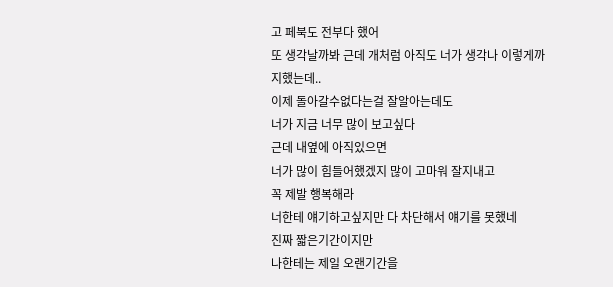고 페북도 전부다 했어
또 생각날까봐 근데 개처럼 아직도 너가 생각나 이렇게까지했는데..
이제 돌아갈수없다는걸 잘알아는데도
너가 지금 너무 많이 보고싶다
근데 내옆에 아직있으면
너가 많이 힘들어했겠지 많이 고마워 잘지내고
꼭 제발 행복해라
너한테 얘기하고싶지만 다 차단해서 얘기를 못했네
진짜 짧은기간이지만
나한테는 제일 오랜기간을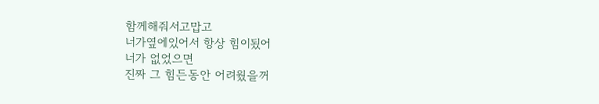함께해줘서고맙고
너가옆에있어서 항상 힘이됬어
너가 없었으면
진짜 그 힘든동안 어려웠을꺼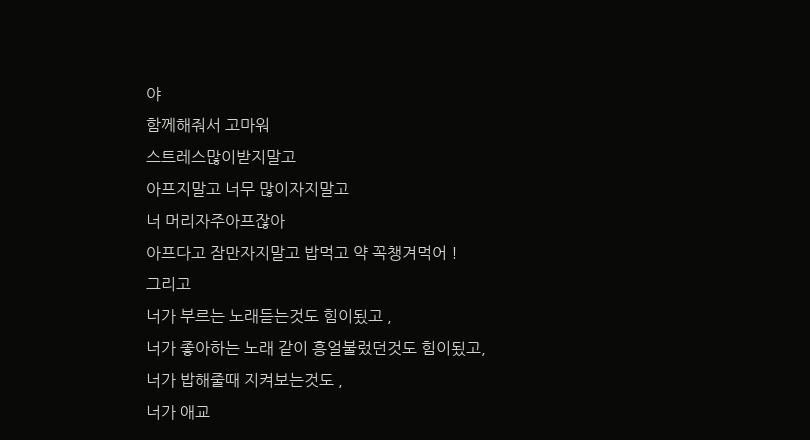야
함께해줘서 고마워
스트레스많이받지말고
아프지말고 너무 많이자지말고
너 머리자주아프잖아
아프다고 잠만자지말고 밥먹고 약 꼭챙겨먹어 !
그리고
너가 부르는 노래듣는것도 힘이됬고 ,
너가 좋아하는 노래 같이 흥얼불렀던것도 힘이됬고,
너가 밥해줄때 지켜보는것도 ,
너가 애교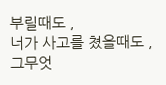부릴때도 ,
너가 사고를 쳤을때도 ,
그무엇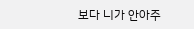보다 니가 안아주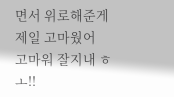면서 위로해준게 제일 고마웠어
고마워 잘지내 ㅎㅗ!!